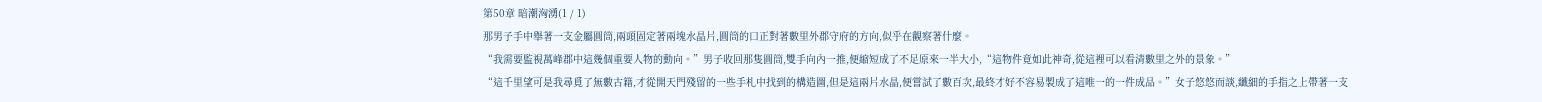第50章 暗潮洶湧(1 / 1)
那男子手中舉著一支金屬圓筒,兩頭固定著兩塊水晶片,圓筒的口正對著數里外郡守府的方向,似乎在觀察著什麼。
“我需要監視萬峰郡中這幾個重要人物的動向。”男子收回那隻圓筒,雙手向內一推,便縮短成了不足原來一半大小,“這物件竟如此神奇,從這裡可以看清數里之外的景象。”
“這千里望可是我尋覓了無數古籍,才從開天門殘留的一些手札中找到的構造圖,但是這兩片水晶,便嘗試了數百次,最終才好不容易製成了這唯一的一件成品。”女子悠悠而談,纖細的手指之上帶著一支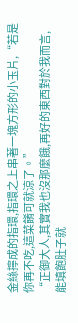金絲擰成的指環,指環之上串著一塊方形的小玉片,“若是你再不吃,這菜餚可就涼了。”
“正御大人,其實我也沒那麼餓,再好的東西對於我而言,能填飽肚子就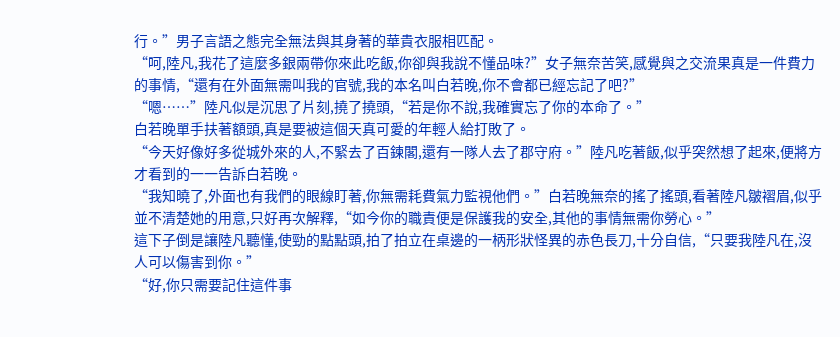行。”男子言語之態完全無法與其身著的華貴衣服相匹配。
“呵,陸凡,我花了這麼多銀兩帶你來此吃飯,你卻與我說不懂品味?”女子無奈苦笑,感覺與之交流果真是一件費力的事情,“還有在外面無需叫我的官號,我的本名叫白若晚,你不會都已經忘記了吧?”
“嗯……”陸凡似是沉思了片刻,撓了撓頭,“若是你不說,我確實忘了你的本命了。”
白若晚單手扶著額頭,真是要被這個天真可愛的年輕人給打敗了。
“今天好像好多從城外來的人,不緊去了百鍊閣,還有一隊人去了郡守府。”陸凡吃著飯,似乎突然想了起來,便將方才看到的一一告訴白若晚。
“我知曉了,外面也有我們的眼線盯著,你無需耗費氣力監視他們。”白若晚無奈的搖了搖頭,看著陸凡皺褶眉,似乎並不清楚她的用意,只好再次解釋,“如今你的職責便是保護我的安全,其他的事情無需你勞心。”
這下子倒是讓陸凡聽懂,使勁的點點頭,拍了拍立在桌邊的一柄形狀怪異的赤色長刀,十分自信,“只要我陸凡在,沒人可以傷害到你。”
“好,你只需要記住這件事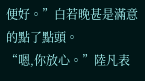便好。”白若晚甚是滿意的點了點頭。
“嗯,你放心。”陸凡表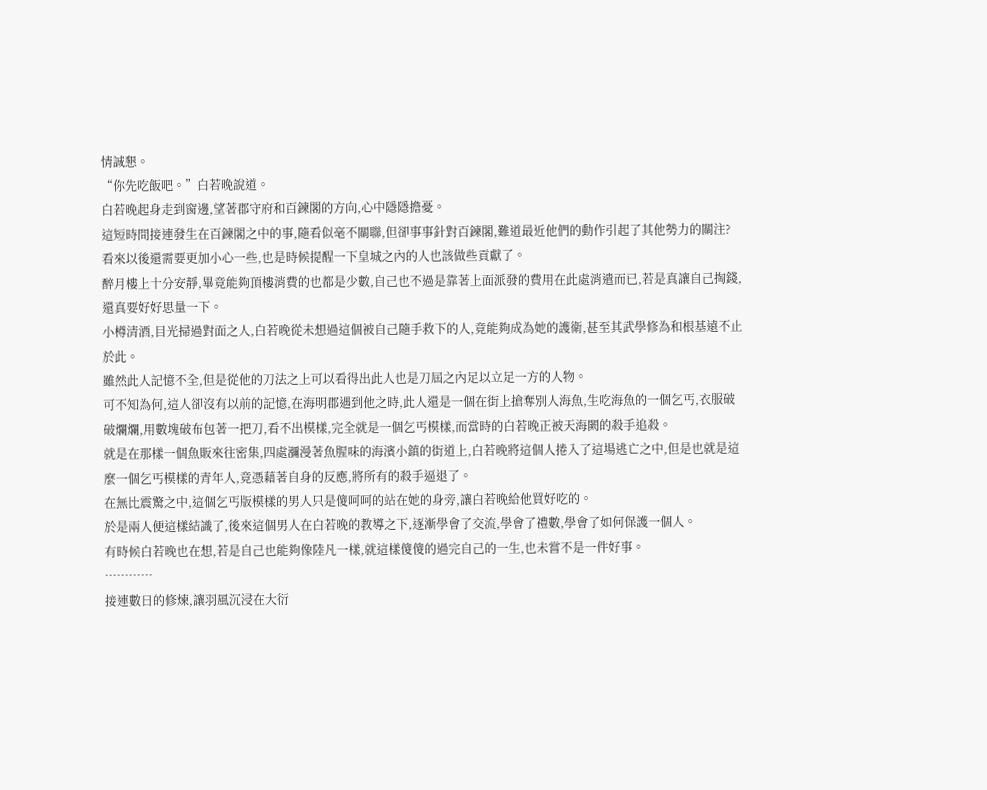情誠懇。
“你先吃飯吧。”白若晚說道。
白若晚起身走到窗邊,望著郡守府和百鍊閣的方向,心中隱隱擔憂。
這短時間接連發生在百鍊閣之中的事,隨看似毫不關聯,但卻事事針對百鍊閣,難道最近他們的動作引起了其他勢力的關注?看來以後還需要更加小心一些,也是時候提醒一下皇城之內的人也該做些貢獻了。
醉月樓上十分安靜,畢竟能夠頂樓消費的也都是少數,自己也不過是靠著上面派發的費用在此處消遣而已,若是真讓自己掏錢,還真要好好思量一下。
小樽清酒,目光掃過對面之人,白若晚從未想過這個被自己隨手救下的人,竟能夠成為她的護衛,甚至其武學修為和根基遠不止於此。
雖然此人記憶不全,但是從他的刀法之上可以看得出此人也是刀屆之內足以立足一方的人物。
可不知為何,這人卻沒有以前的記憶,在海明郡遇到他之時,此人還是一個在街上搶奪別人海魚,生吃海魚的一個乞丐,衣服破破爛爛,用數塊破布包著一把刀,看不出模樣,完全就是一個乞丐模樣,而當時的白若晚正被天海闕的殺手追殺。
就是在那樣一個魚販來往密集,四處瀰漫著魚腥味的海濱小鎮的街道上,白若晚將這個人捲入了這場逃亡之中,但是也就是這麼一個乞丐模樣的青年人,竟憑藉著自身的反應,將所有的殺手逼退了。
在無比震驚之中,這個乞丐版模樣的男人只是傻呵呵的站在她的身旁,讓白若晚給他買好吃的。
於是兩人便這樣結識了,後來這個男人在白若晚的教導之下,逐漸學會了交流,學會了禮數,學會了如何保護一個人。
有時候白若晚也在想,若是自己也能夠像陸凡一樣,就這樣傻傻的過完自己的一生,也未嘗不是一件好事。
…………
接連數日的修煉,讓羽風沉浸在大衍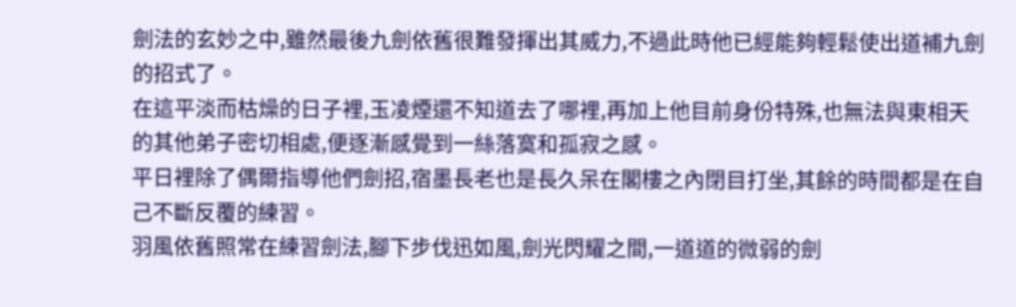劍法的玄妙之中,雖然最後九劍依舊很難發揮出其威力,不過此時他已經能夠輕鬆使出道補九劍的招式了。
在這平淡而枯燥的日子裡,玉凌煙還不知道去了哪裡,再加上他目前身份特殊,也無法與東相天的其他弟子密切相處,便逐漸感覺到一絲落寞和孤寂之感。
平日裡除了偶爾指導他們劍招,宿墨長老也是長久呆在閣樓之內閉目打坐,其餘的時間都是在自己不斷反覆的練習。
羽風依舊照常在練習劍法,腳下步伐迅如風,劍光閃耀之間,一道道的微弱的劍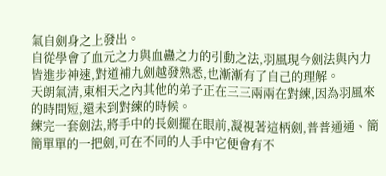氣自劍身之上發出。
自從學會了血元之力與血蠱之力的引動之法,羽風現今劍法與內力皆進步神速,對道補九劍越發熟悉,也漸漸有了自己的理解。
天朗氣清,東相天之內其他的弟子正在三三兩兩在對練,因為羽風來的時間短,還未到對練的時候。
練完一套劍法,將手中的長劍擺在眼前,凝視著這柄劍,普普通通、簡簡單單的一把劍,可在不同的人手中它便會有不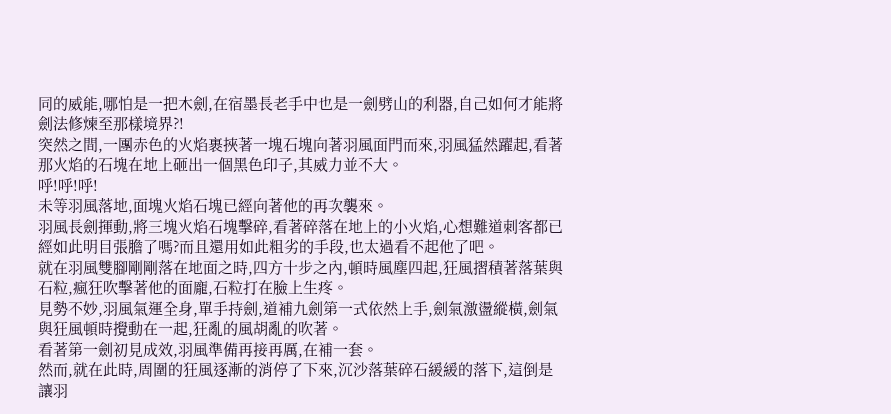同的威能,哪怕是一把木劍,在宿墨長老手中也是一劍劈山的利器,自己如何才能將劍法修煉至那樣境界?!
突然之間,一團赤色的火焰裹挾著一塊石塊向著羽風面門而來,羽風猛然躍起,看著那火焰的石塊在地上砸出一個黑色印子,其威力並不大。
呼!呼!呼!
未等羽風落地,面塊火焰石塊已經向著他的再次襲來。
羽風長劍揮動,將三塊火焰石塊擊碎,看著碎落在地上的小火焰,心想難道刺客都已經如此明目張膽了嗎?而且還用如此粗劣的手段,也太過看不起他了吧。
就在羽風雙腳剛剛落在地面之時,四方十步之內,頓時風塵四起,狂風摺積著落葉與石粒,瘋狂吹擊著他的面龐,石粒打在臉上生疼。
見勢不妙,羽風氣運全身,單手持劍,道補九劍第一式依然上手,劍氣激盪縱橫,劍氣與狂風頓時攪動在一起,狂亂的風胡亂的吹著。
看著第一劍初見成效,羽風準備再接再厲,在補一套。
然而,就在此時,周圍的狂風逐漸的消停了下來,沉沙落葉碎石緩緩的落下,這倒是讓羽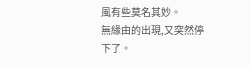風有些莫名其妙。
無緣由的出現,又突然停下了。